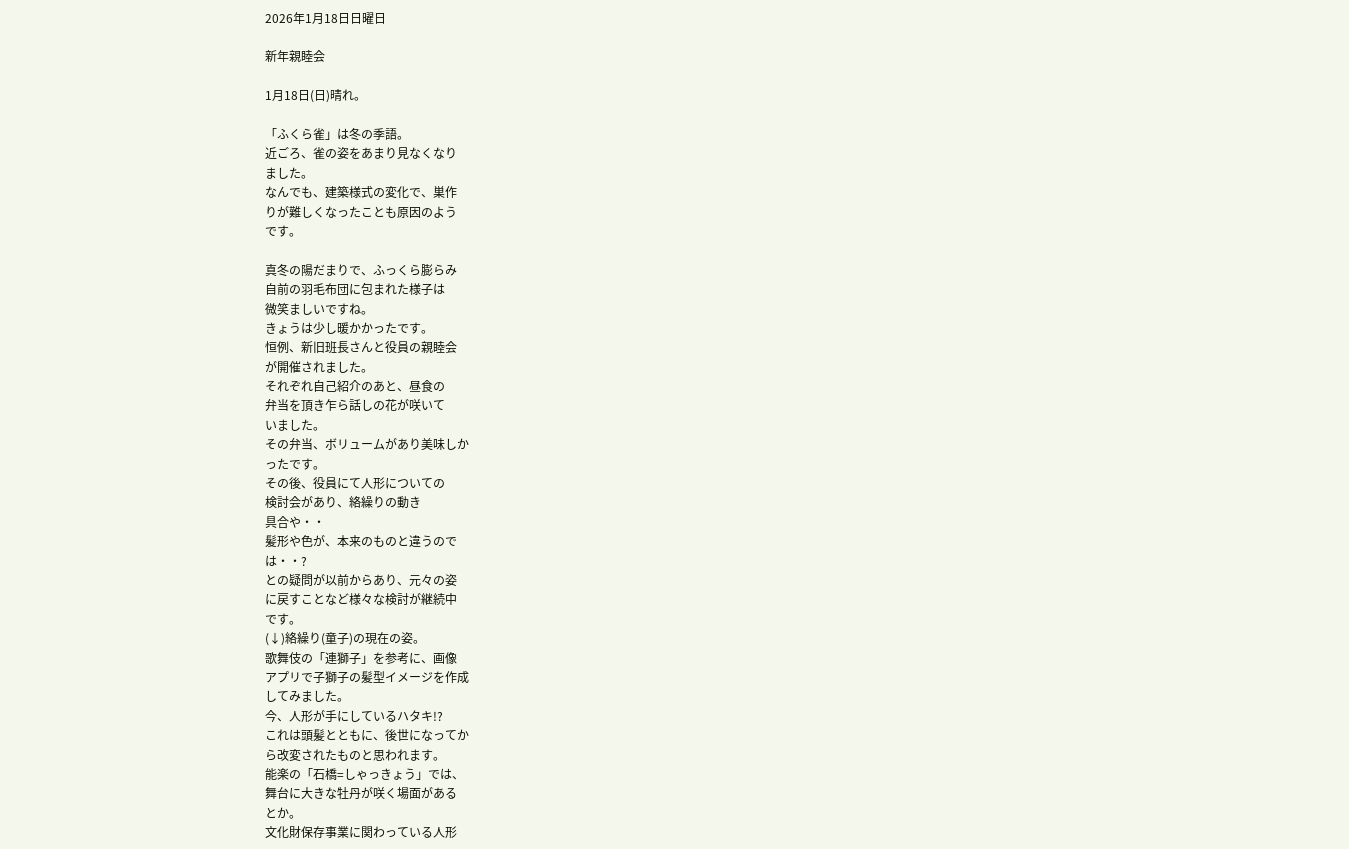2026年1月18日日曜日

新年親睦会

1月18日(日)晴れ。

「ふくら雀」は冬の季語。
近ごろ、雀の姿をあまり見なくなり
ました。
なんでも、建築様式の変化で、巣作
りが難しくなったことも原因のよう
です。

真冬の陽だまりで、ふっくら膨らみ
自前の羽毛布団に包まれた様子は
微笑ましいですね。
きょうは少し暖かかったです。
恒例、新旧班長さんと役員の親睦会
が開催されました。
それぞれ自己紹介のあと、昼食の
弁当を頂き乍ら話しの花が咲いて
いました。
その弁当、ボリュームがあり美味しか
ったです。
その後、役員にて人形についての
検討会があり、絡繰りの動き
具合や・・
髪形や色が、本来のものと違うので
は・・?
との疑問が以前からあり、元々の姿
に戻すことなど様々な検討が継続中
です。
(↓)絡繰り(童子)の現在の姿。
歌舞伎の「連獅子」を参考に、画像
アプリで子獅子の髪型イメージを作成
してみました。
今、人形が手にしているハタキ!?
これは頭髪とともに、後世になってか
ら改変されたものと思われます。
能楽の「石橋=しゃっきょう」では、
舞台に大きな牡丹が咲く場面がある
とか。
文化財保存事業に関わっている人形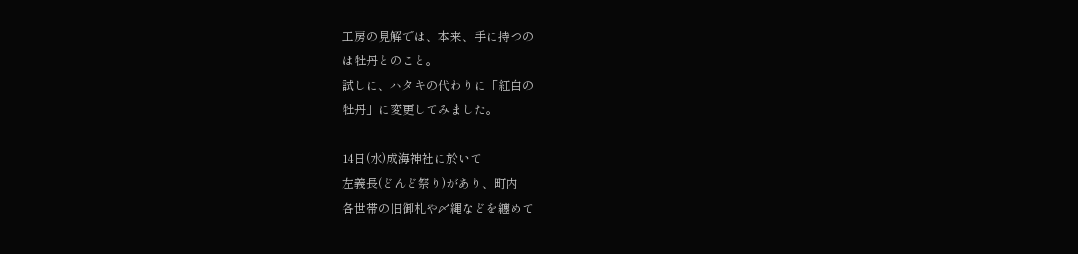工房の見解では、本来、手に持つの
は牡丹とのこと。
試しに、ハタキの代わりに「紅白の
牡丹」に変更してみました。

14日(水)成海神社に於いて
左義長(どんど祭り)があり、町内
各世帯の旧御札や〆縄などを纏めて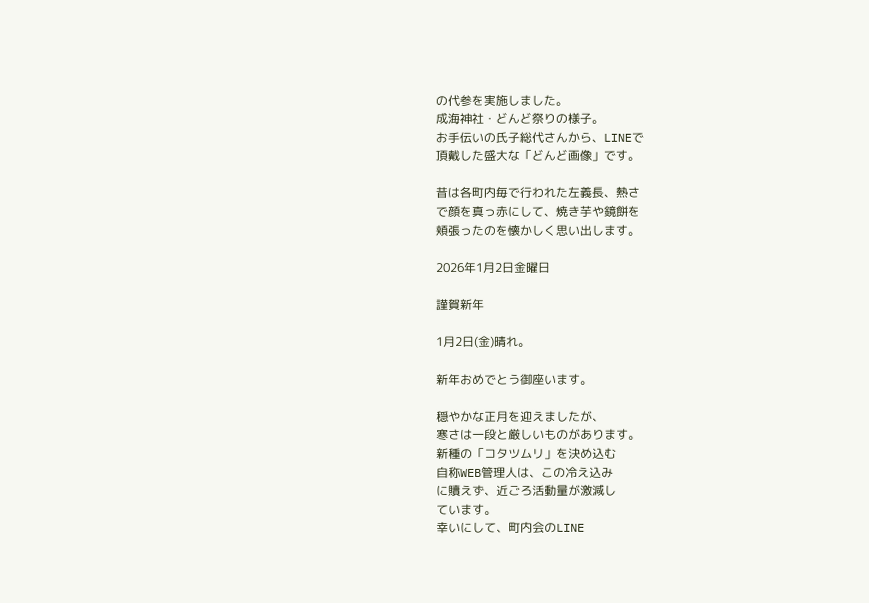の代参を実施しました。
成海神社・どんど祭りの様子。
お手伝いの氏子総代さんから、LINEで
頂戴した盛大な「どんど画像」です。

昔は各町内毎で行われた左義長、熱さ
で顔を真っ赤にして、焼き芋や鏡餅を
頬張ったのを懐かしく思い出します。

2026年1月2日金曜日

謹賀新年

1月2日(金)晴れ。

新年おめでとう御座います。

穏やかな正月を迎えましたが、
寒さは一段と厳しいものがあります。
新種の「コタツムリ」を決め込む
自称WEB管理人は、この冷え込み
に贖えず、近ごろ活動量が激減し
ています。
幸いにして、町内会のLINE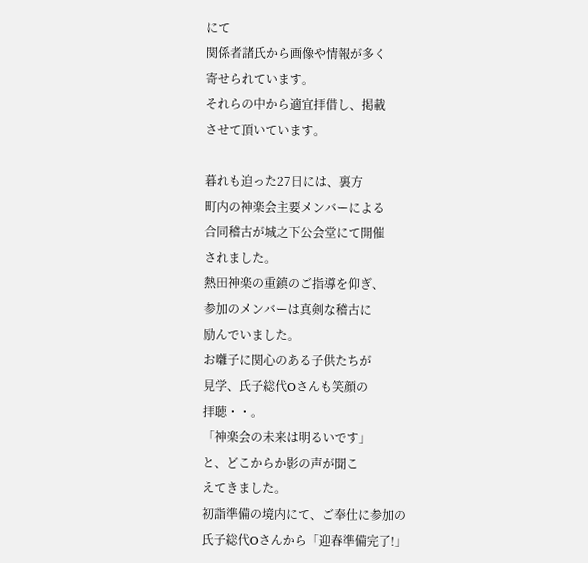にて
関係者諸氏から画像や情報が多く
寄せられています。
それらの中から適宜拝借し、掲載
させて頂いています。

暮れも迫った27日には、裏方
町内の神楽会主要メンバーによる
合同稽古が城之下公会堂にて開催
されました。
熱田神楽の重鎮のご指導を仰ぎ、
参加のメンバーは真剣な稽古に
励んでいました。
お囃子に関心のある子供たちが
見学、氏子総代Oさんも笑顔の
拝聴・・。
「神楽会の未来は明るいです」
と、どこからか影の声が聞こ
えてきました。
初詣準備の境内にて、ご奉仕に参加の
氏子総代Oさんから「迎春準備完了!」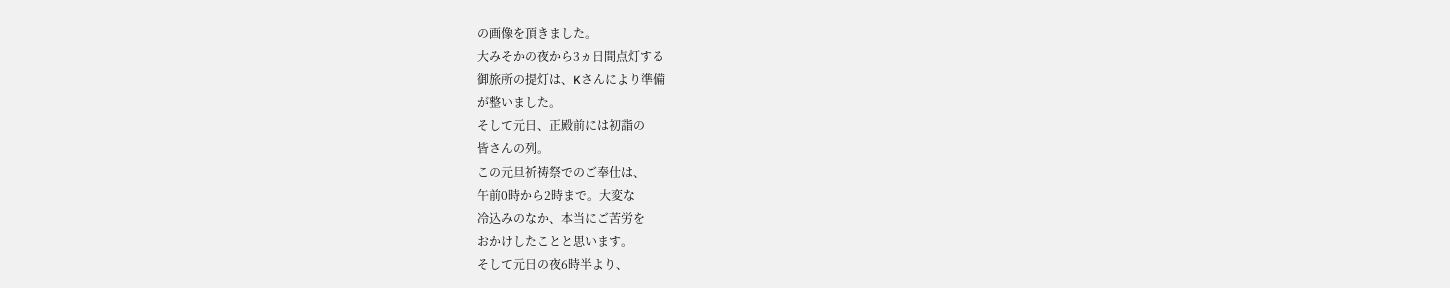の画像を頂きました。
大みそかの夜から3ヵ日間点灯する
御旅所の提灯は、Kさんにより準備
が整いました。
そして元日、正殿前には初詣の
皆さんの列。
この元旦祈祷祭でのご奉仕は、
午前0時から2時まで。大変な
冷込みのなか、本当にご苦労を
おかけしたことと思います。
そして元日の夜6時半より、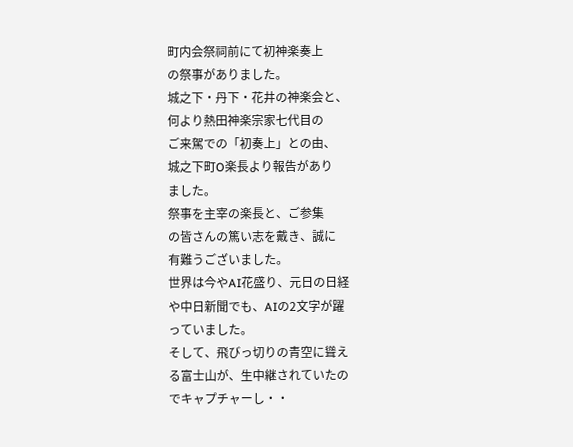町内会祭祠前にて初神楽奏上
の祭事がありました。
城之下・丹下・花井の神楽会と、
何より熱田神楽宗家七代目の
ご来駕での「初奏上」との由、
城之下町O楽長より報告があり
ました。
祭事を主宰の楽長と、ご参集
の皆さんの篤い志を戴き、誠に
有難うございました。
世界は今やAI花盛り、元日の日経
や中日新聞でも、AIの2文字が躍
っていました。
そして、飛びっ切りの青空に聳え
る富士山が、生中継されていたの
でキャプチャーし・・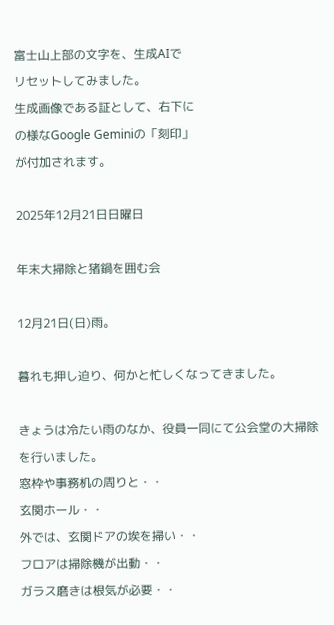富士山上部の文字を、生成AIで
リセットしてみました。
生成画像である証として、右下に
の様なGoogle Geminiの「刻印」
が付加されます。

2025年12月21日日曜日

年末大掃除と猪鍋を囲む会

12月21日(日)雨。

暮れも押し迫り、何かと忙しくなってきました。

きょうは冷たい雨のなか、役員一同にて公会堂の大掃除を行いました。
窓枠や事務机の周りと・・
玄関ホール・・
外では、玄関ドアの埃を掃い・・
フロアは掃除機が出動・・
ガラス磨きは根気が必要・・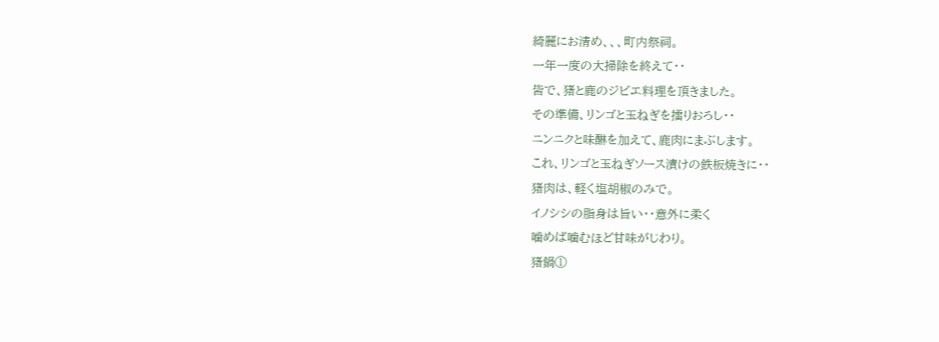綺麗にお清め、、、町内祭祠。
一年一度の大掃除を終えて・・
皆で、猪と鹿のジビエ料理を頂きました。
その準備、リンゴと玉ねぎを擂りおろし・・
ニンニクと味醂を加えて、鹿肉にまぶします。
これ、リンゴと玉ねぎソース漬けの鉄板焼きに・・
猪肉は、軽く塩胡椒のみで。
イノシシの脂身は旨い・・意外に柔く
噛めば噛むほど甘味がじわり。
猪鍋①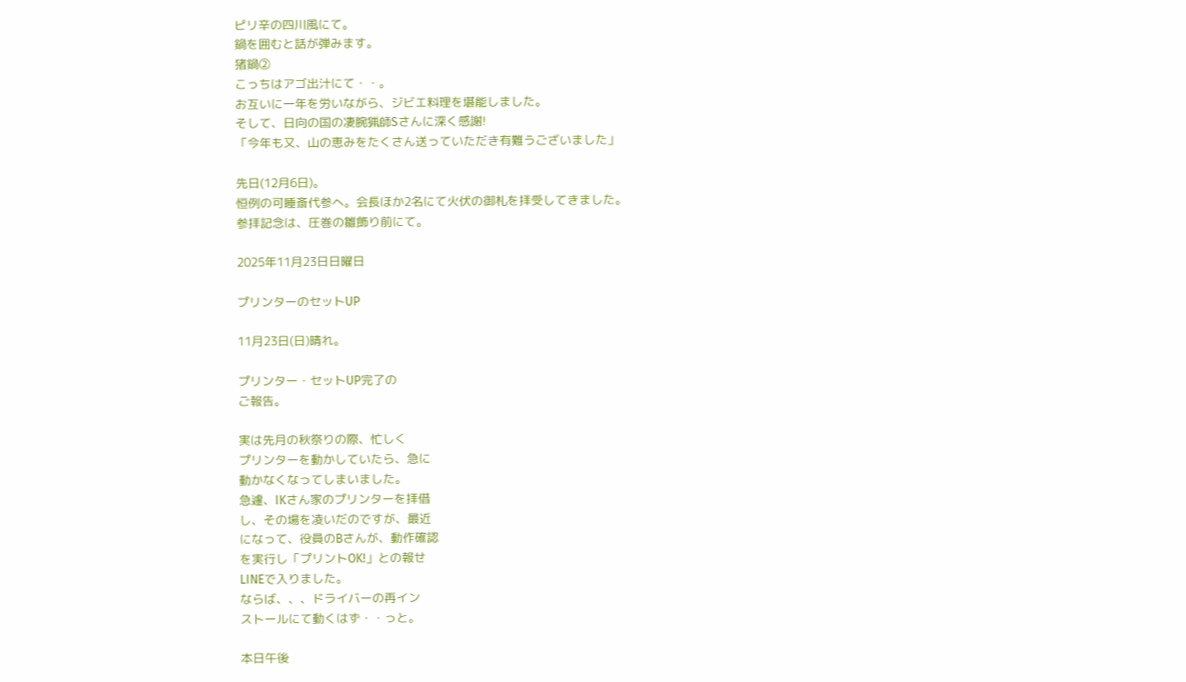ピリ辛の四川風にて。
鍋を囲むと話が弾みます。
猪鍋②
こっちはアゴ出汁にて・・。
お互いに一年を労いながら、ジビエ料理を堪能しました。
そして、日向の国の凄腕猟師Sさんに深く感謝!
「今年も又、山の恵みをたくさん送っていただき有難うございました」

先日(12月6日)。
恒例の可睡斎代参へ。会長ほか2名にて火伏の御札を拝受してきました。
参拝記念は、圧巻の雛飾り前にて。

2025年11月23日日曜日

プリンターのセットUP

11月23日(日)晴れ。

プリンター・セットUP完了の
ご報告。

実は先月の秋祭りの際、忙しく
プリンターを動かしていたら、急に
動かなくなってしまいました。
急遽、IKさん家のプリンターを拝借
し、その場を凌いだのですが、最近
になって、役員のBさんが、動作確認
を実行し「プリントOK!」との報せ
LINEで入りました。
ならば、、、ドライバーの再イン
ストールにて動くはず・・っと。

本日午後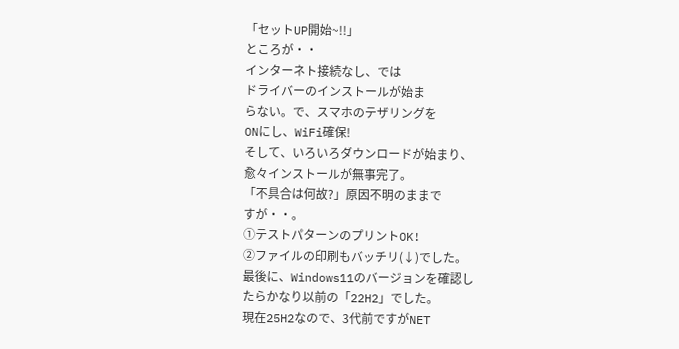「セットUP開始~!!」
ところが・・
インターネト接続なし、では
ドライバーのインストールが始ま
らない。で、スマホのテザリングを
ONにし、WiFi確保!
そして、いろいろダウンロードが始まり、
愈々インストールが無事完了。
「不具合は何故?」原因不明のままで
すが・・。
①テストパターンのプリントOK!
②ファイルの印刷もバッチリ(↓)でした。
最後に、Windows11のバージョンを確認し
たらかなり以前の「22H2」でした。
現在25H2なので、3代前ですがNET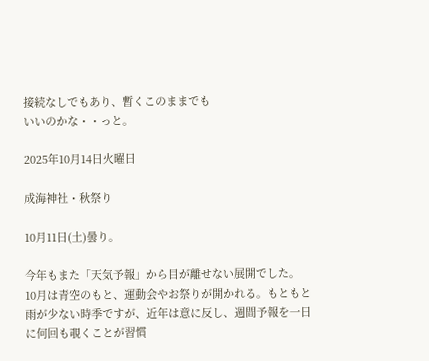接続なしでもあり、暫くこのままでも
いいのかな・・っと。

2025年10月14日火曜日

成海神社・秋祭り

10月11日(土)曇り。

今年もまた「天気予報」から目が離せない展開でした。
10月は青空のもと、運動会やお祭りが開かれる。もともと雨が少ない時季ですが、近年は意に反し、週間予報を一日に何回も覗くことが習慣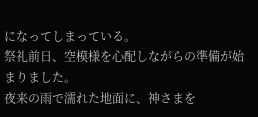になってしまっている。
祭礼前日、空模様を心配しながらの準備が始まりました。
夜来の雨で濡れた地面に、神さまを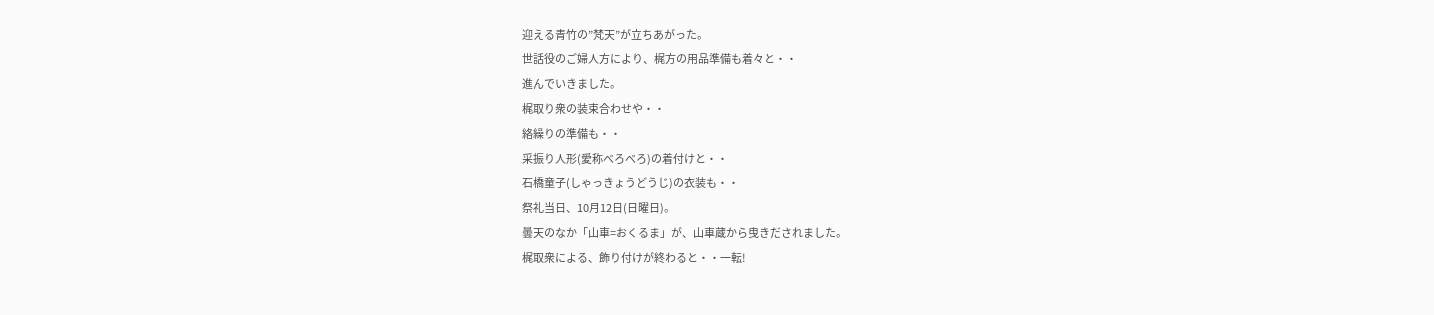迎える青竹の”梵天”が立ちあがった。
世話役のご婦人方により、梶方の用品準備も着々と・・
進んでいきました。
梶取り衆の装束合わせや・・
絡繰りの準備も・・
采振り人形(愛称べろべろ)の着付けと・・
石橋童子(しゃっきょうどうじ)の衣装も・・
祭礼当日、10月12日(日曜日)。
曇天のなか「山車=おくるま」が、山車蔵から曳きだされました。
梶取衆による、飾り付けが終わると・・一転!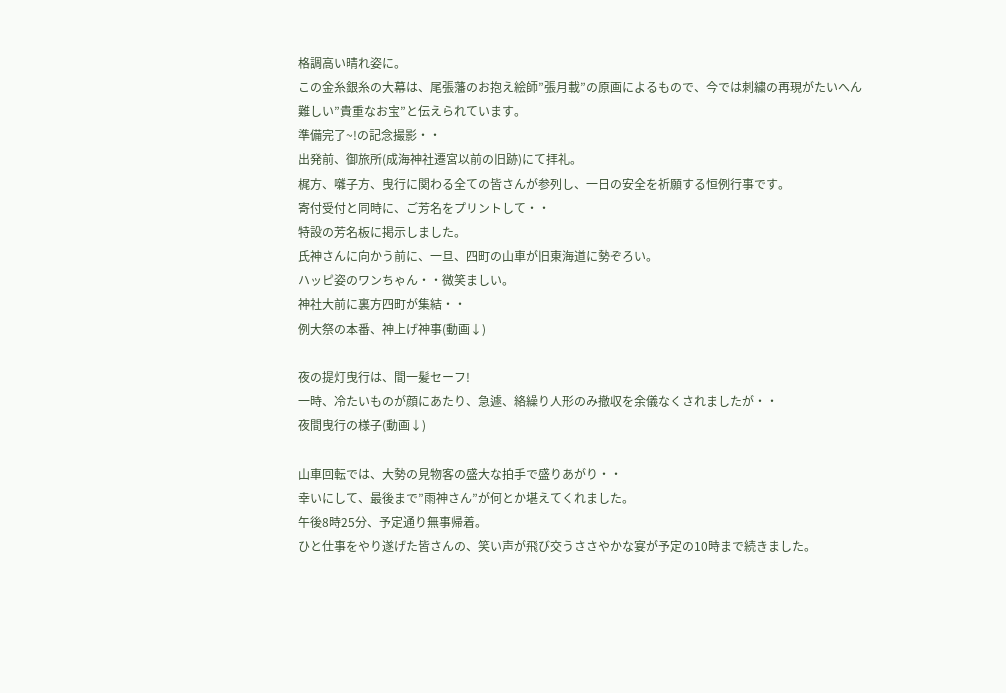格調高い晴れ姿に。
この金糸銀糸の大幕は、尾張藩のお抱え絵師”張月載”の原画によるもので、今では刺繍の再現がたいへん難しい”貴重なお宝”と伝えられています。
準備完了~!の記念撮影・・
出発前、御旅所(成海神社遷宮以前の旧跡)にて拝礼。
梶方、囃子方、曳行に関わる全ての皆さんが参列し、一日の安全を祈願する恒例行事です。
寄付受付と同時に、ご芳名をプリントして・・
特設の芳名板に掲示しました。
氏神さんに向かう前に、一旦、四町の山車が旧東海道に勢ぞろい。
ハッピ姿のワンちゃん・・微笑ましい。
神社大前に裏方四町が集結・・
例大祭の本番、神上げ神事(動画↓)

夜の提灯曳行は、間一髪セーフ!
一時、冷たいものが顔にあたり、急遽、絡繰り人形のみ撤収を余儀なくされましたが・・
夜間曳行の様子(動画↓)

山車回転では、大勢の見物客の盛大な拍手で盛りあがり・・
幸いにして、最後まで”雨神さん”が何とか堪えてくれました。
午後8時25分、予定通り無事帰着。
ひと仕事をやり遂げた皆さんの、笑い声が飛び交うささやかな宴が予定の10時まで続きました。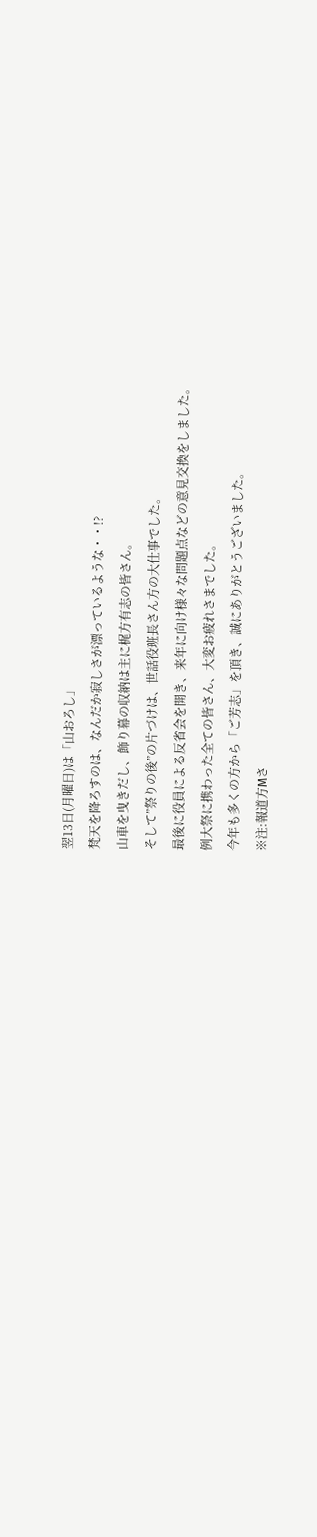翌13日(月曜日)は「山おろし」
梵天を降ろすのは、なんだか寂しさが漂っているような・・!?
山車を曳きだし、飾り幕の収納は主に梶方有志の皆さん。
そして”祭りの後”の片づけは、世話役班長さん方の大仕事でした。
最後に役員による反省会を開き、来年に向け様々な問題点などの意見交換をしました。
例大祭に携わった全ての皆さん、大変お疲れさまでした。
今年も多くの方から「ご芳志」を頂き、誠にありがとうございました。
※注:報道方Mさ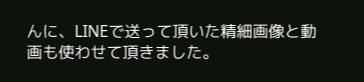んに、LINEで送って頂いた精細画像と動画も使わせて頂きました。